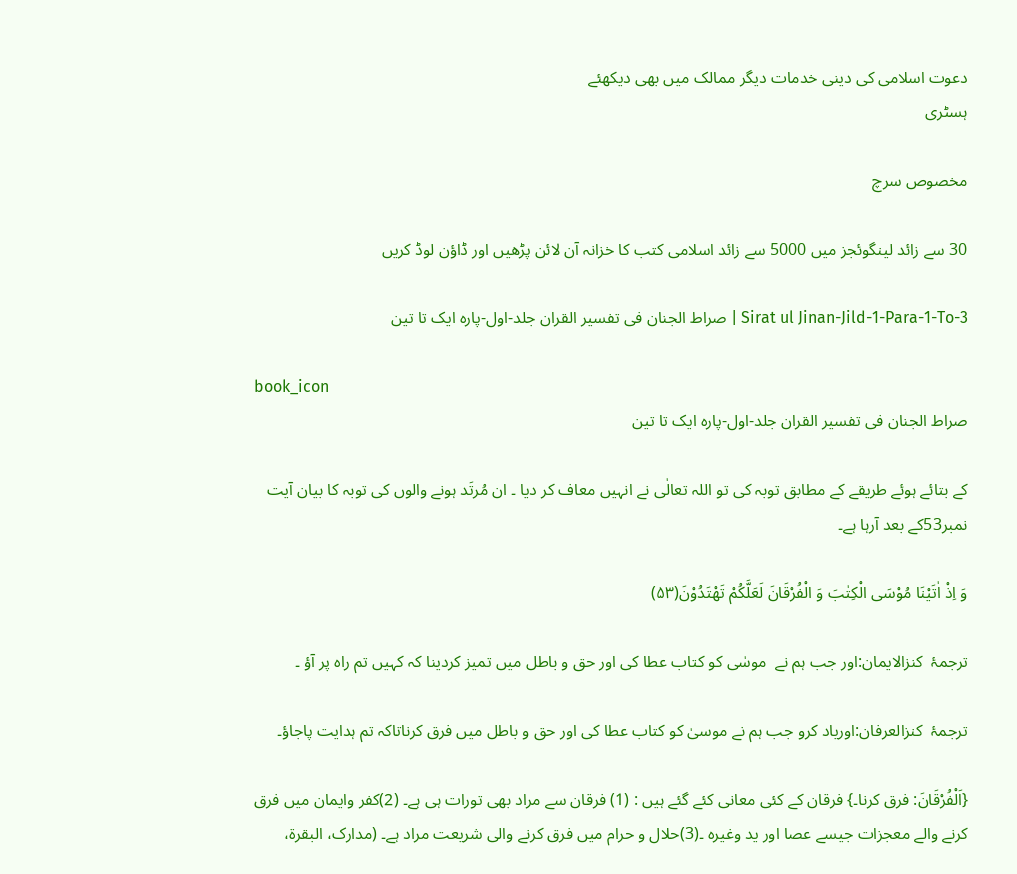دعوت اسلامی کی دینی خدمات دیگر ممالک میں بھی دیکھئے
ہسٹری

مخصوص سرچ

30 سے زائد لینگوئجز میں 5000 سے زائد اسلامی کتب کا خزانہ آن لائن پڑھیں اور ڈاؤن لوڈ کریں

Sirat ul Jinan-Jild-1-Para-1-To-3 | صراط الجنان فی تفسیر القران جلد-اول-پارہ ایک تا تین

book_icon
صراط الجنان فی تفسیر القران جلد-اول-پارہ ایک تا تین

کے بتائے ہوئے طریقے کے مطابق توبہ کی تو اللہ تعالٰی نے انہیں معاف کر دیا ۔ ان مُرتَد ہونے والوں کی توبہ کا بیان آیت نمبر53کے بعد آرہا ہے۔

وَ اِذْ اٰتَیْنَا مُوْسَى الْكِتٰبَ وَ الْفُرْقَانَ لَعَلَّكُمْ تَهْتَدُوْنَ(۵۳)

ترجمۂ  کنزالایمان:اور جب ہم نے  موسٰی کو کتاب عطا کی اور حق و باطل میں تمیز کردینا کہ کہیں تم راہ پر آؤ ۔

ترجمۂ  کنزالعرفان:اوریاد کرو جب ہم نے موسیٰ کو کتاب عطا کی اور حق و باطل میں فرق کرناتاکہ تم ہدایت پاجاؤ۔

{اَلْفُرْقَانَ: فرق کرنا۔} فرقان کے کئی معانی کئے گئے ہیں : (1) فرقان سے مراد بھی تورات ہی ہے۔ (2)کفر وایمان میں فرق کرنے والے معجزات جیسے عصا اور ید وغیرہ ۔(3)حلال و حرام میں فرق کرنے والی شریعت مراد ہے۔ (مدارک، البقرۃ،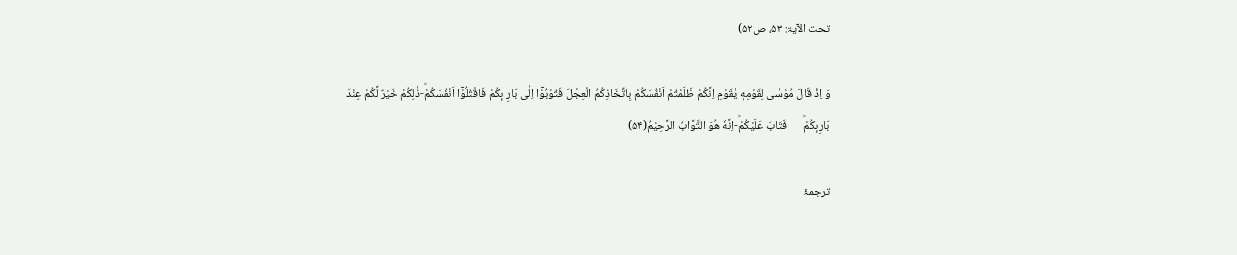تحت الآیۃ: ۵۳، ص۵۲)

وَ اِذْ قَالَ مُوْسٰى لِقَوْمِهٖ یٰقَوْمِ اِنَّكُمْ ظَلَمْتُمْ اَنْفُسَكُمْ بِاتِّخَاذِكُمُ الْعِجْلَ فَتُوْبُوْۤا اِلٰى بَارِ ىٕكُمْ فَاقْتُلُوْۤا اَنْفُسَكُمْؕ-ذٰلِكُمْ خَیْرٌ لَّكُمْ عِنْدَ بَارِىٕكُمْؕ      فَتَابَ عَلَیْكُمْؕ-اِنَّهٗ هُوَ التَّوَّابُ الرَّحِیْمُ(۵۴)

ترجمۂ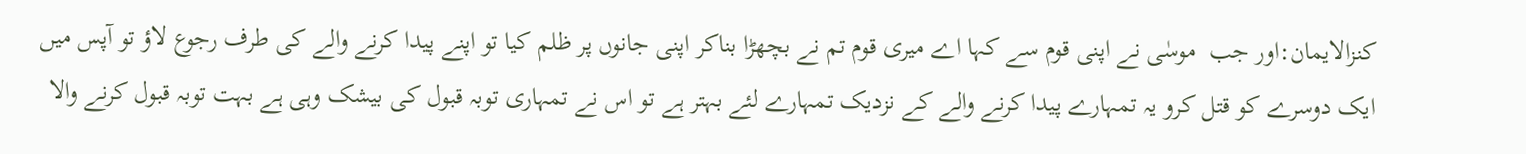کنزالایمان:اور جب  موسٰی نے اپنی قوم سے کہا اے میری قوم تم نے بچھڑا بناکر اپنی جانوں پر ظلم کیا تو اپنے پیدا کرنے والے کی طرف رجوع لاؤ تو آپس میں ایک دوسرے کو قتل کرو یہ تمہارے پیدا کرنے والے کے نزدیک تمہارے لئے بہتر ہے تو اس نے تمہاری توبہ قبول کی بیشک وہی ہے بہت توبہ قبول کرنے والا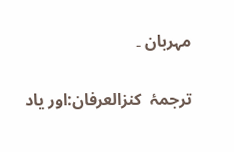مہربان ۔

ترجمۂ  کنزالعرفان:اور یاد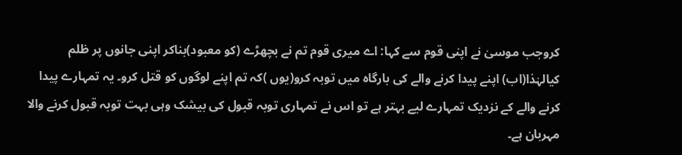کروجب موسیٰ نے اپنی قوم سے کہا: اے میری قوم تم نے بچھڑے (کو معبود)بناکر اپنی جانوں پر ظلم کیالہٰذا(اب) اپنے پیدا کرنے والے کی بارگاہ میں توبہ کرو(یوں )کہ تم اپنے لوگوں کو قتل کرو۔ یہ تمہارے پیدا کرنے والے کے نزدیک تمہارے لیے بہتر ہے تو اس نے تمہاری توبہ قبول کی بیشک وہی بہت توبہ قبول کرنے والا مہربان ہے۔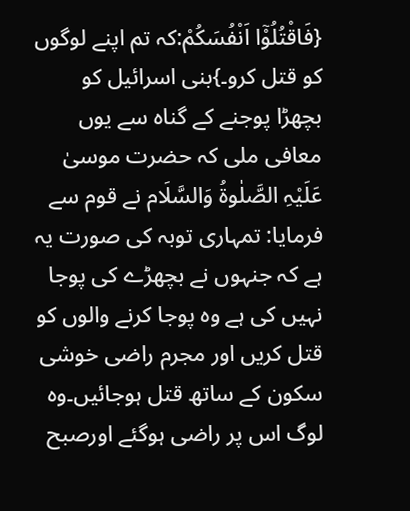{فَاقْتُلُوْۤا اَنْفُسَكُمْ:کہ تم اپنے لوگوں کو قتل کرو۔}بنی اسرائیل کو بچھڑا پوجنے کے گناہ سے یوں معافی ملی کہ حضرت موسیٰ عَلَیْہِ الصَّلٰوۃُ وَالسَّلَام نے قوم سے فرمایا: تمہاری توبہ کی صورت یہ ہے کہ جنہوں نے بچھڑے کی پوجا نہیں کی ہے وہ پوجا کرنے والوں کو قتل کریں اور مجرم راضی خوشی سکون کے ساتھ قتل ہوجائیں۔وہ لوگ اس پر راضی ہوگئے اورصبح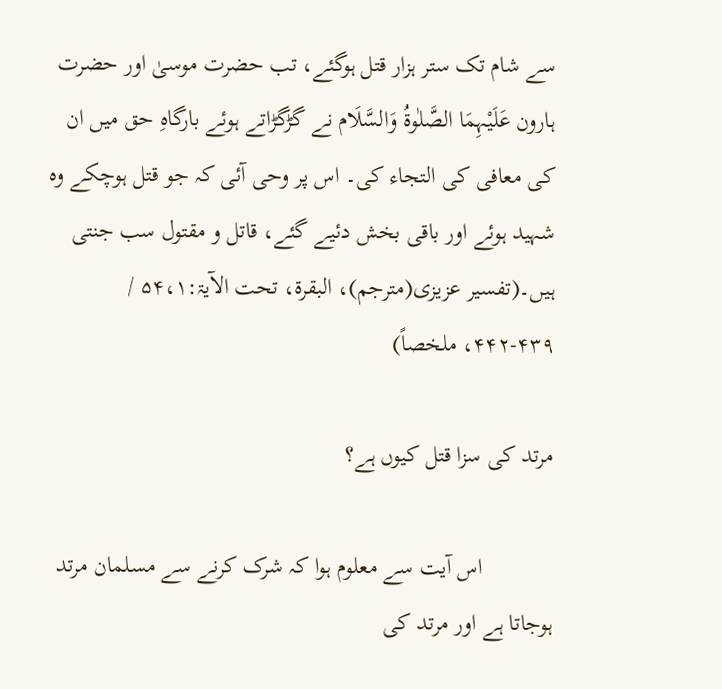سے شام تک ستر ہزار قتل ہوگئے، تب حضرت موسیٰ اور حضرت ہارون عَلَیْہِمَا الصَّلٰوۃُ وَالسَّلَام نے گڑگڑاتے ہوئے بارگاہِ حق میں ان کی معافی کی التجاء کی۔ اس پر وحی آئی کہ جو قتل ہوچکے وہ شہید ہوئے اور باقی بخش دئیے گئے، قاتل و مقتول سب جنتی ہیں۔(تفسیر عزیزی(مترجم)، البقرۃ، تحت الآیۃ:۵۴،۱ / ۴۳۹-۴۴۲، ملخصاً)

مرتد کی سزا قتل کیوں ہے؟

            اس آیت سے معلوم ہوا کہ شرک کرنے سے مسلمان مرتد ہوجاتا ہے اور مرتد کی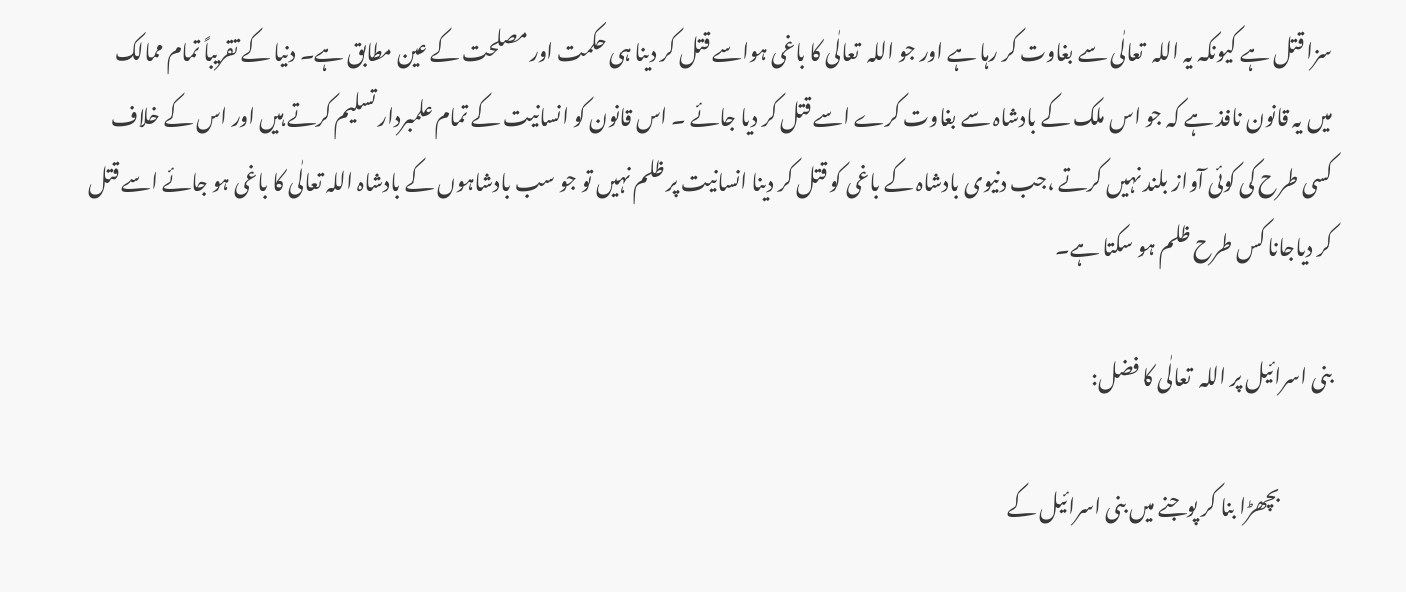سزا قتل ہے کیونکہ یہ اللہ  تعالٰی سے بغاوت کر رہا ہے اور جو اللہ  تعالٰی کا باغی ہواسے قتل کر دینا ہی حکمت اور مصلحت کے عین مطابق ہے۔ دنیا کے تقریباً تمام ممالک میں یہ قانون نافذ ہے کہ جو اس ملک کے بادشاہ سے بغاوت کرے اسے قتل کر دیا جائے ۔ اس قانون کو انسانیت کے تمام علمبردار تسلیم کرتے ہیں اور اس کے خلاف کسی طرح کی کوئی آواز بلند نہیں کرتے ،جب دنیوی بادشاہ کے باغی کو قتل کر دینا انسانیت پر ظلم نہیں تو جو سب بادشاہوں کے بادشاہ اللہ تعالٰی کا باغی ہو جائے اسے قتل کر دیاجانا کس طرح ظلم ہو سکتا ہے۔

بنی اسرائیل پر اللہ  تعالٰی کا فضل:

             بچھڑا بنا کر پوجنے میں بنی اسرائیل کے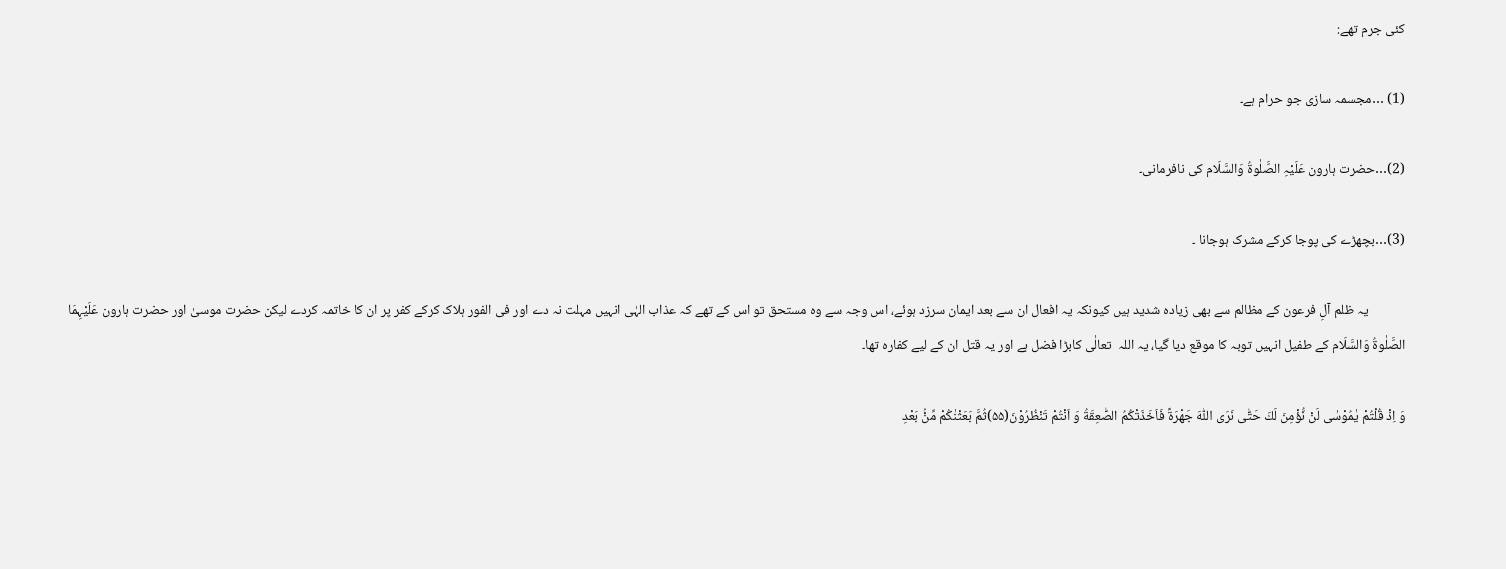کئی جرم تھے:

(1) …مجسمہ سازی جو حرام ہے۔

(2)…حضرت ہارون عَلَیْہِ الصَّلٰوۃُ وَالسَّلَام کی نافرمانی۔

(3)…بچھڑے کی پوجا کرکے مشرک ہوجانا ۔

            یہ ظلم آلِ فرعون کے مظالم سے بھی زیادہ شدید ہیں کیونکہ یہ افعال ان سے بعد ایمان سرزد ہوئے، اس وجہ سے وہ مستحق تو اس کے تھے کہ عذاب الہٰی انہیں مہلت نہ دے اور فی الفور ہلاک کرکے کفر پر ان کا خاتمہ کردے لیکن حضرت موسیٰ اور حضرت ہارون عَلَیْہِمَا الصَّلٰوۃُ وَالسَّلَام کے طفیل انہیں توبہ کا موقع دیا گیا، یہ اللہ  تعالٰی کابڑا فضل ہے اور یہ قتل ان کے لیے کفارہ تھا۔

وَ اِذْ قُلْتُمْ یٰمُوْسٰى لَنْ نُّؤْمِنَ لَكَ حَتّٰى نَرَى اللّٰهَ جَهْرَةً فَاَخَذَتْكُمُ الصّٰعِقَةُ وَ اَنْتُمْ تَنْظُرُوْنَ(۵۵)ثُمَّ بَعَثْنٰكُمْ مِّنْۢ بَعْدِ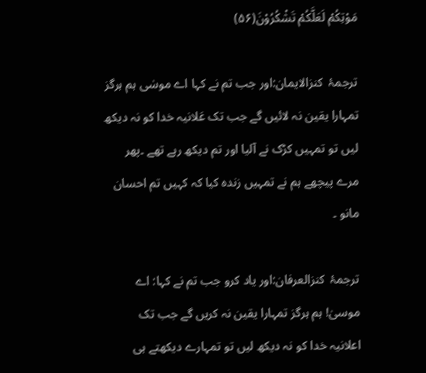مَوْتِكُمْ لَعَلَّكُمْ تَشْكُرُوْنَ(۵۶)

ترجمۂ  کنزالایمان:اور جب تم نے کہا اے موسٰی ہم ہرگز تمہارا یقین نہ لائیں گے جب تک عَلانیہ خدا کو نہ دیکھ لیں تو تمہیں کڑک نے آلیا اور تم دیکھ رہے تھے ۔پھر مرے پیچھے ہم نے تمہیں زندہ کیا کہ کہیں تم احسان مانو ۔

ترجمۂ  کنزالعرفان:اور یاد کرو جب تم نے کہا: اے موسیٰ! ہم ہرگز تمہارا یقین نہ کریں گے جب تک اعلانیہ خدا کو نہ دیکھ لیں تو تمہارے دیکھتے ہی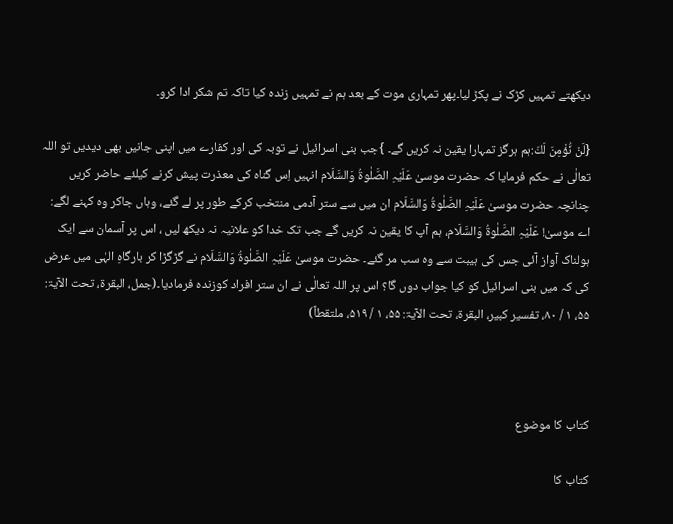دیکھتے تمہیں کڑک نے پکڑ لیا۔پھر تمہاری موت کے بعد ہم نے تمہیں زندہ کیا تاکہ تم شکر ادا کرو۔

{لَنْ نُّؤْمِنَ لَكَ:ہم ہرگز تمہارا یقین نہ کریں گے۔ }جب بنی اسرائیل نے توبہ کی اور کفارے میں اپنی جانیں بھی دیدیں تو اللہ تعالٰی نے حکم فرمایا کہ حضرت موسیٰ عَلَیْہِ الصَّلٰوۃُ وَالسَّلَام انہیں اِس گناہ کی معذرت پیش کرنے کیلئے حاضر کریں چنانچہ حضرت موسیٰ عَلَیْہِ الصَّلٰوۃُ وَالسَّلَام ان میں سے ستر آدمی منتخب کرکے طور پر لے گئے، وہاں جاکر وہ کہنے لگے: اے موسیٰ! عَلَیْہِ الصَّلٰوۃُ وَالسَّلَام، ہم آپ کا یقین نہ کریں گے جب تک خدا کو علانیہ نہ دیکھ لیں ، اس پر آسمان سے ایک ہولناک آواز آئی جس کی ہیبت سے وہ سب مر گئے۔ حضرت موسیٰ عَلَیْہِ الصَّلٰوۃُ وَالسَّلَام نے گڑگڑا کر بارگاہِ الہٰی میں عرض کی کہ میں بنی اسرائیل کو کیا جواب دوں گا؟ اس پر اللہ تعالٰی نے ان ستر افراد کوزندہ فرمادیا۔(جمل، البقرۃ، تحت الآیۃ: ۵۵، ۱ / ۸۰، تفسیر کبیر، البقرۃ، تحت الآیۃ: ۵۵، ۱ / ۵۱۹، ملتقطاً)



کتاب کا موضوع

کتاب کا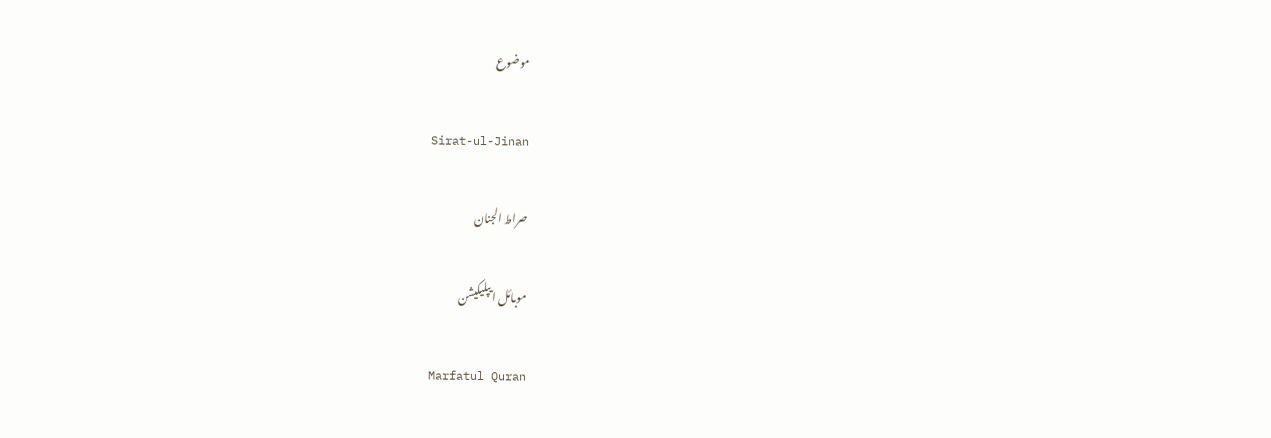موضوع

Sirat-ul-Jinan

صراط الجنان

موبائل ایپلیکیشن

Marfatul Quran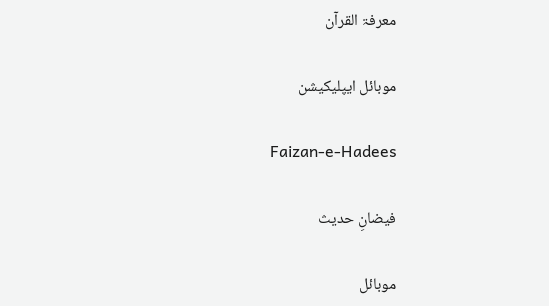معرفۃ القرآن

موبائل ایپلیکیشن

Faizan-e-Hadees

فیضانِ حدیث

موبائل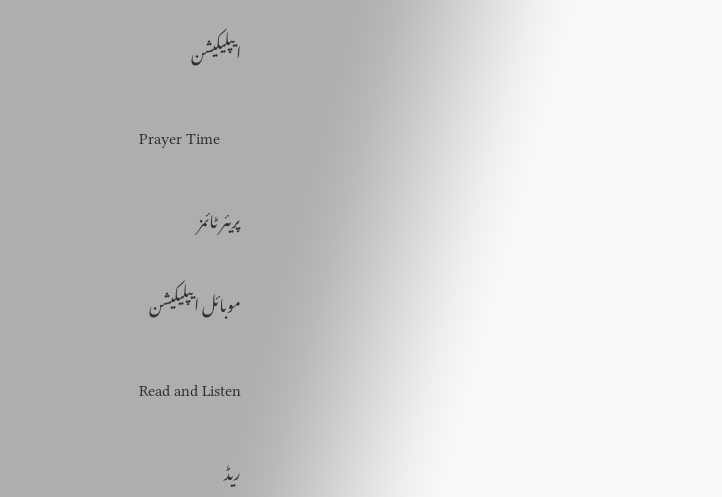ایپلیکیشن

Prayer Time

پریئر ٹائمز

موبائل ایپلیکیشن

Read and Listen

ریڈ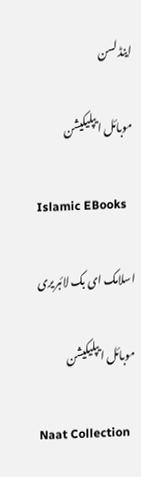اینڈ لسن

موبائل ایپلیکیشن

Islamic EBooks

اسلامک ای بک لائبریری

موبائل ایپلیکیشن

Naat Collection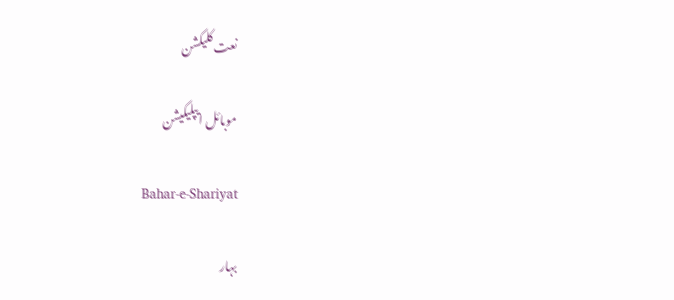نعت کلیکشن

موبائل ایپلیکیشن

Bahar-e-Shariyat

بہار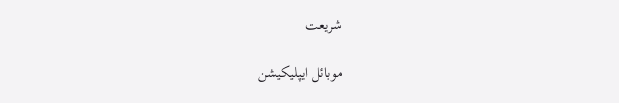شریعت

موبائل ایپلیکیشن